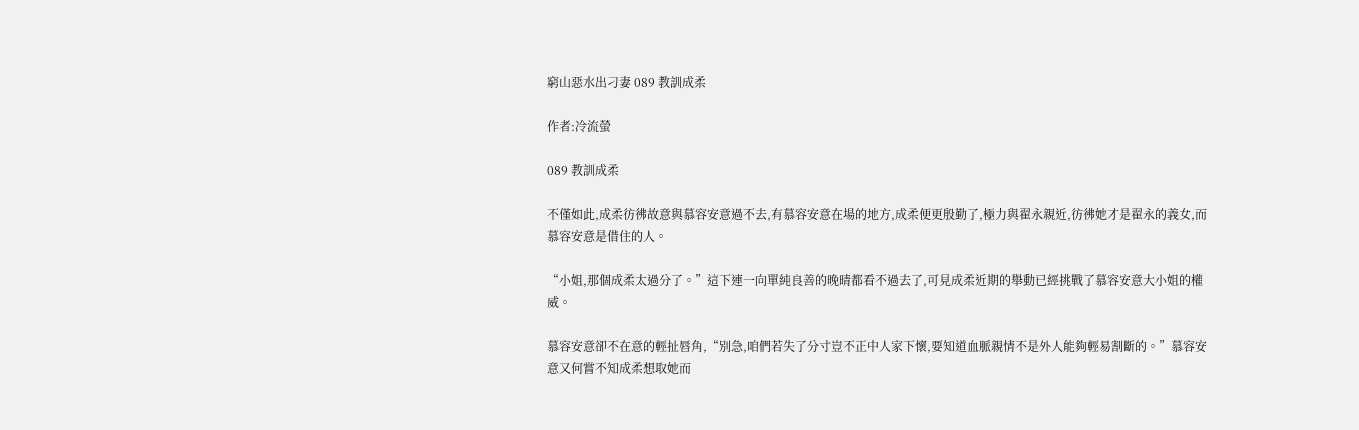窮山惡水出刁妻 089 教訓成柔

作者:冷流螢

089 教訓成柔

不僅如此,成柔彷彿故意與慕容安意過不去,有慕容安意在場的地方,成柔便更殷勤了,極力與翟永親近,彷彿她才是翟永的義女,而慕容安意是借住的人。

“小姐,那個成柔太過分了。”這下連一向單純良善的晚晴都看不過去了,可見成柔近期的舉動已經挑戰了慕容安意大小姐的權威。

慕容安意卻不在意的輕扯唇角,“別急,咱們若失了分寸豈不正中人家下懷,要知道血脈親情不是外人能夠輕易割斷的。”慕容安意又何嘗不知成柔想取她而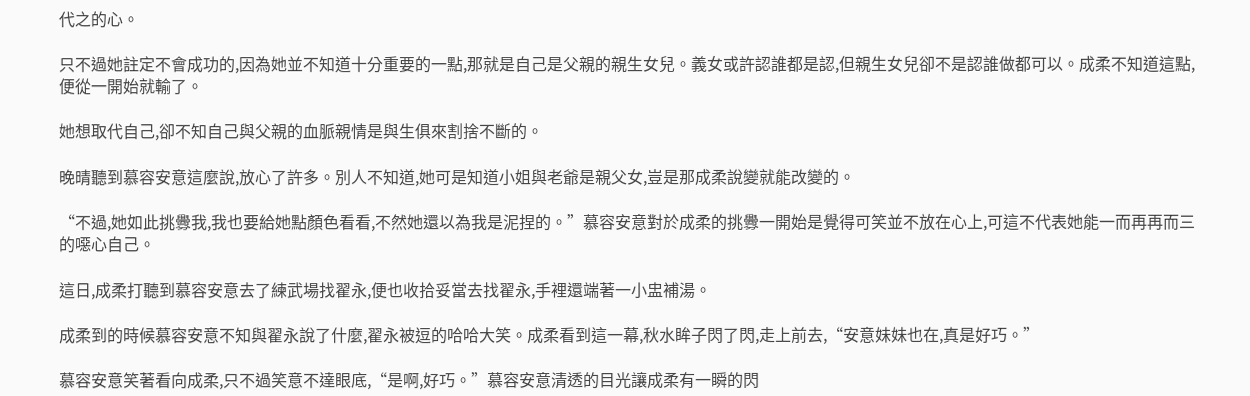代之的心。

只不過她註定不會成功的,因為她並不知道十分重要的一點,那就是自己是父親的親生女兒。義女或許認誰都是認,但親生女兒卻不是認誰做都可以。成柔不知道這點,便從一開始就輸了。

她想取代自己,卻不知自己與父親的血脈親情是與生俱來割捨不斷的。

晚晴聽到慕容安意這麼說,放心了許多。別人不知道,她可是知道小姐與老爺是親父女,豈是那成柔說變就能改變的。

“不過,她如此挑釁我,我也要給她點顏色看看,不然她還以為我是泥捏的。”慕容安意對於成柔的挑釁一開始是覺得可笑並不放在心上,可這不代表她能一而再再而三的噁心自己。

這日,成柔打聽到慕容安意去了練武場找翟永,便也收拾妥當去找翟永,手裡還端著一小盅補湯。

成柔到的時候慕容安意不知與翟永說了什麼,翟永被逗的哈哈大笑。成柔看到這一幕,秋水眸子閃了閃,走上前去,“安意妹妹也在,真是好巧。”

慕容安意笑著看向成柔,只不過笑意不達眼底,“是啊,好巧。”慕容安意清透的目光讓成柔有一瞬的閃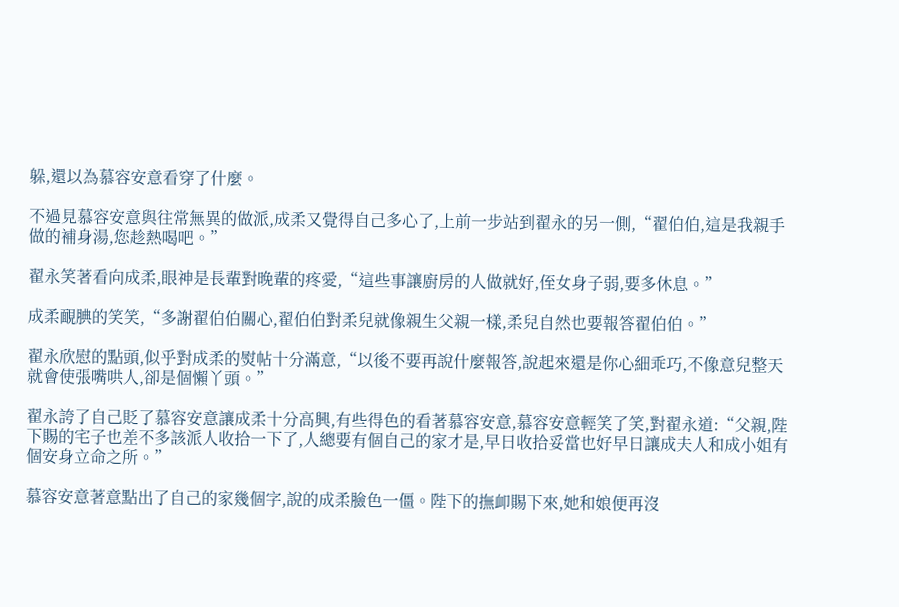躲,還以為慕容安意看穿了什麼。

不過見慕容安意與往常無異的做派,成柔又覺得自己多心了,上前一步站到翟永的另一側,“翟伯伯,這是我親手做的補身湯,您趁熱喝吧。”

翟永笑著看向成柔,眼神是長輩對晚輩的疼愛,“這些事讓廚房的人做就好,侄女身子弱,要多休息。”

成柔靦腆的笑笑,“多謝翟伯伯關心,翟伯伯對柔兒就像親生父親一樣,柔兒自然也要報答翟伯伯。”

翟永欣慰的點頭,似乎對成柔的熨帖十分滿意,“以後不要再說什麼報答,說起來還是你心細乖巧,不像意兒整天就會使張嘴哄人,卻是個懶丫頭。”

翟永誇了自己貶了慕容安意讓成柔十分高興,有些得色的看著慕容安意,慕容安意輕笑了笑,對翟永道:“父親,陛下賜的宅子也差不多該派人收拾一下了,人總要有個自己的家才是,早日收拾妥當也好早日讓成夫人和成小姐有個安身立命之所。”

慕容安意著意點出了自己的家幾個字,說的成柔臉色一僵。陛下的撫卹賜下來,她和娘便再沒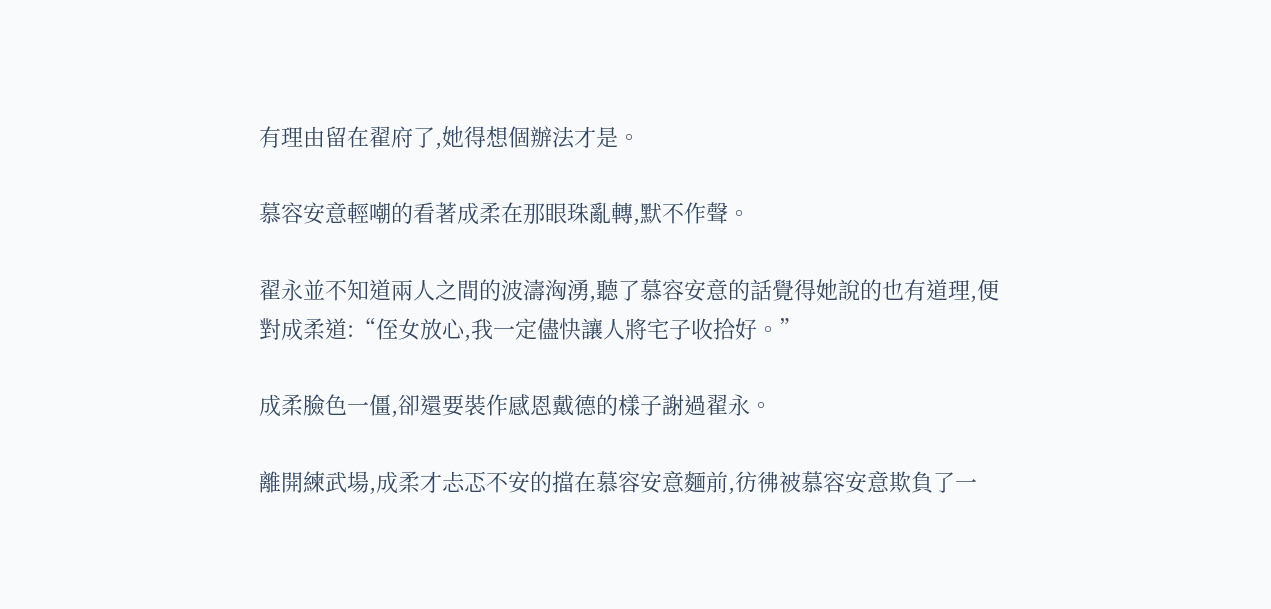有理由留在翟府了,她得想個辦法才是。

慕容安意輕嘲的看著成柔在那眼珠亂轉,默不作聲。

翟永並不知道兩人之間的波濤洶湧,聽了慕容安意的話覺得她說的也有道理,便對成柔道:“侄女放心,我一定儘快讓人將宅子收拾好。”

成柔臉色一僵,卻還要裝作感恩戴德的樣子謝過翟永。

離開練武場,成柔才忐忑不安的擋在慕容安意麵前,彷彿被慕容安意欺負了一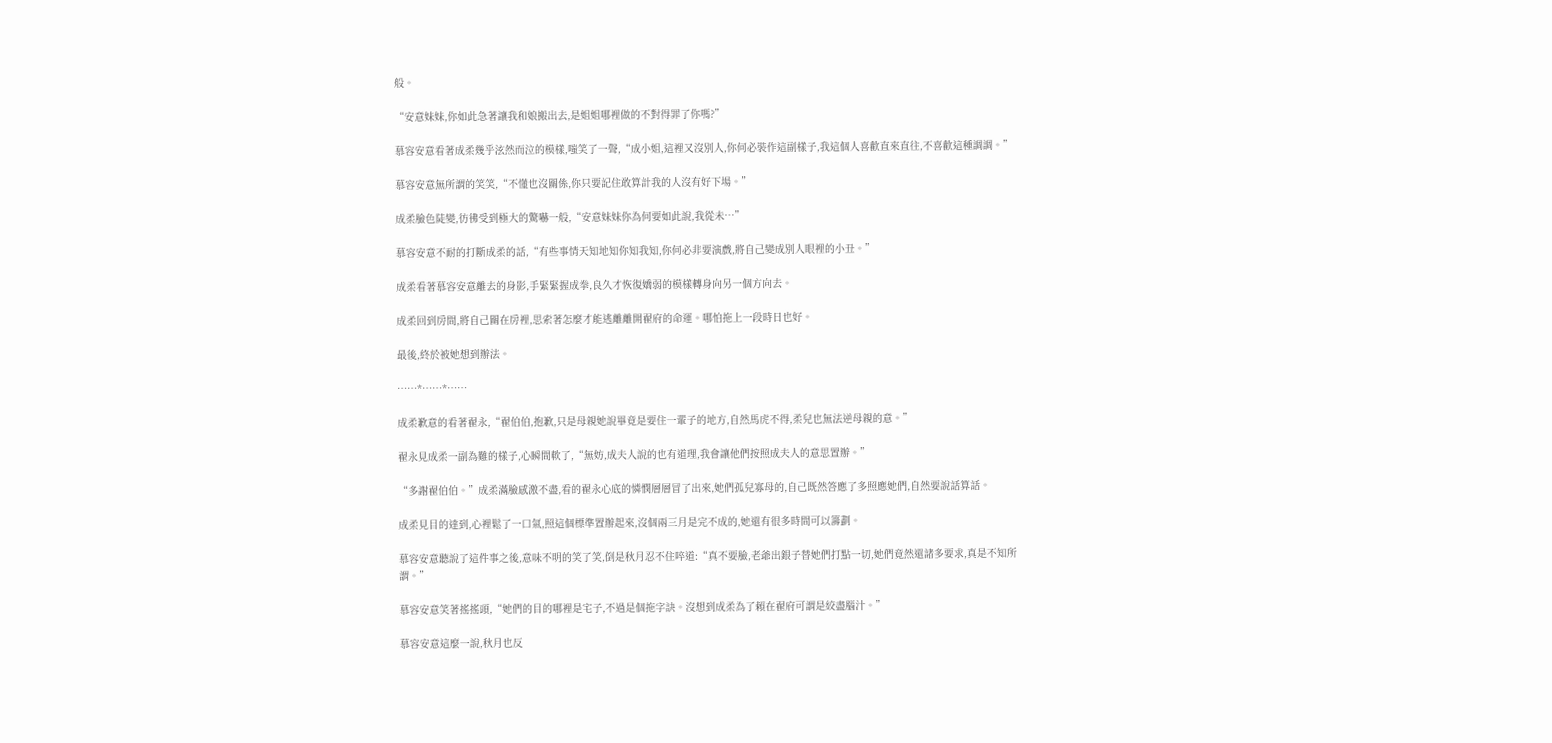般。

“安意妹妹,你如此急著讓我和娘搬出去,是姐姐哪裡做的不對得罪了你嗎?”

慕容安意看著成柔幾乎泫然而泣的模樣,嗤笑了一聲,“成小姐,這裡又沒別人,你何必裝作這副樣子,我這個人喜歡直來直往,不喜歡這種調調。”

慕容安意無所謂的笑笑,“不懂也沒關係,你只要記住敢算計我的人沒有好下場。”

成柔臉色陡變,彷彿受到極大的驚嚇一般,“安意妹妹你為何要如此說,我從未…”

慕容安意不耐的打斷成柔的話,“有些事情天知地知你知我知,你何必非要演戲,將自己變成別人眼裡的小丑。”

成柔看著慕容安意離去的身影,手緊緊握成拳,良久才恢復嬌弱的模樣轉身向另一個方向去。

成柔回到房間,將自己關在房裡,思索著怎麼才能逃離離開翟府的命運。哪怕拖上一段時日也好。

最後,終於被她想到辦法。

……*……*……

成柔歉意的看著翟永,“翟伯伯,抱歉,只是母親她說畢竟是要住一輩子的地方,自然馬虎不得,柔兒也無法逆母親的意。”

翟永見成柔一副為難的樣子,心瞬間軟了,“無妨,成夫人說的也有道理,我會讓他們按照成夫人的意思置辦。”

“多謝翟伯伯。”成柔滿臉感激不盡,看的翟永心底的憐憫層層冒了出來,她們孤兒寡母的,自己既然答應了多照應她們,自然要說話算話。

成柔見目的達到,心裡鬆了一口氣,照這個標準置辦起來,沒個兩三月是完不成的,她還有很多時間可以籌劃。

慕容安意聽說了這件事之後,意味不明的笑了笑,倒是秋月忍不住啐道:“真不要臉,老爺出銀子替她們打點一切,她們竟然還諸多要求,真是不知所謂。”

慕容安意笑著搖搖頭,“她們的目的哪裡是宅子,不過是個拖字訣。沒想到成柔為了賴在翟府可謂是絞盡腦汁。”

慕容安意這麼一說,秋月也反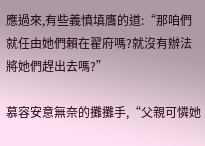應過來,有些義憤填膺的道:“那咱們就任由她們賴在翟府嗎?就沒有辦法將她們趕出去嗎?”

慕容安意無奈的攤攤手,“父親可憐她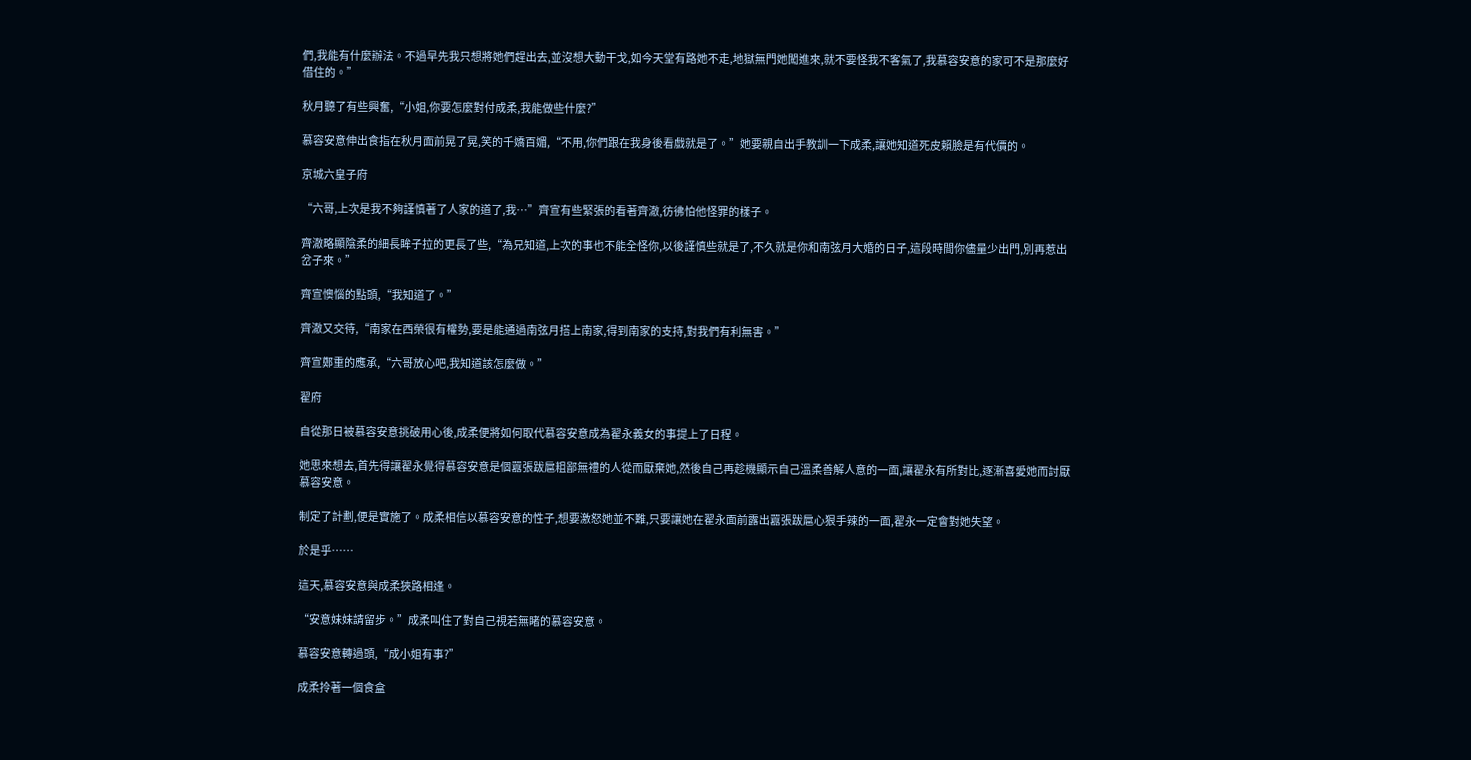們,我能有什麼辦法。不過早先我只想將她們趕出去,並沒想大動干戈,如今天堂有路她不走,地獄無門她闖進來,就不要怪我不客氣了,我慕容安意的家可不是那麼好借住的。”

秋月聽了有些興奮,“小姐,你要怎麼對付成柔,我能做些什麼?”

慕容安意伸出食指在秋月面前晃了晃,笑的千嬌百媚,“不用,你們跟在我身後看戲就是了。”她要親自出手教訓一下成柔,讓她知道死皮賴臉是有代價的。

京城六皇子府

“六哥,上次是我不夠謹慎著了人家的道了,我…”齊宣有些緊張的看著齊澈,彷彿怕他怪罪的樣子。

齊澈略顯陰柔的細長眸子拉的更長了些,“為兄知道,上次的事也不能全怪你,以後謹慎些就是了,不久就是你和南弦月大婚的日子,這段時間你儘量少出門,別再惹出岔子來。”

齊宣懊惱的點頭,“我知道了。”

齊澈又交待,“南家在西榮很有權勢,要是能通過南弦月搭上南家,得到南家的支持,對我們有利無害。”

齊宣鄭重的應承,“六哥放心吧,我知道該怎麼做。”

翟府

自從那日被慕容安意挑破用心後,成柔便將如何取代慕容安意成為翟永義女的事提上了日程。

她思來想去,首先得讓翟永覺得慕容安意是個囂張跋扈粗鄙無禮的人從而厭棄她,然後自己再趁機顯示自己溫柔善解人意的一面,讓翟永有所對比,逐漸喜愛她而討厭慕容安意。

制定了計劃,便是實施了。成柔相信以慕容安意的性子,想要激怒她並不難,只要讓她在翟永面前露出囂張跋扈心狠手辣的一面,翟永一定會對她失望。

於是乎……

這天,慕容安意與成柔狹路相逢。

“安意妹妹請留步。”成柔叫住了對自己視若無睹的慕容安意。

慕容安意轉過頭,“成小姐有事?”

成柔拎著一個食盒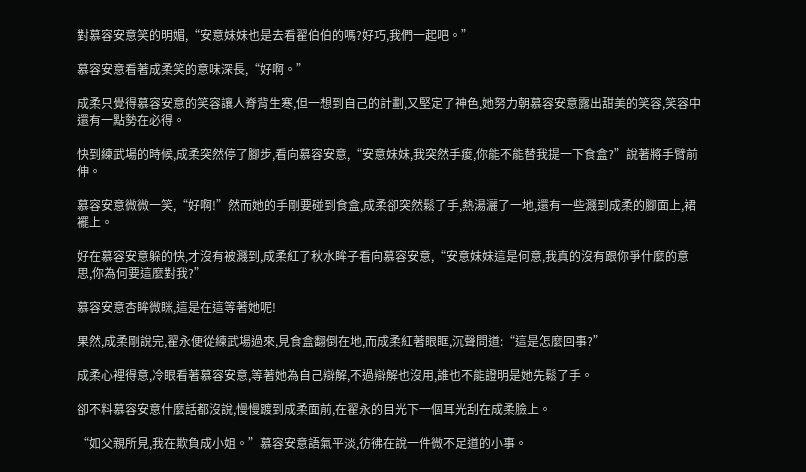對慕容安意笑的明媚,“安意妹妹也是去看翟伯伯的嗎?好巧,我們一起吧。”

慕容安意看著成柔笑的意味深長,“好啊。”

成柔只覺得慕容安意的笑容讓人脊背生寒,但一想到自己的計劃,又堅定了神色,她努力朝慕容安意露出甜美的笑容,笑容中還有一點勢在必得。

快到練武場的時候,成柔突然停了腳步,看向慕容安意,“安意妹妹,我突然手痠,你能不能替我提一下食盒?”說著將手臂前伸。

慕容安意微微一笑,“好啊!”然而她的手剛要碰到食盒,成柔卻突然鬆了手,熱湯灑了一地,還有一些濺到成柔的腳面上,裙襬上。

好在慕容安意躲的快,才沒有被濺到,成柔紅了秋水眸子看向慕容安意,“安意妹妹這是何意,我真的沒有跟你爭什麼的意思,你為何要這麼對我?”

慕容安意杏眸微眯,這是在這等著她呢!

果然,成柔剛說完,翟永便從練武場過來,見食盒翻倒在地,而成柔紅著眼眶,沉聲問道:“這是怎麼回事?”

成柔心裡得意,冷眼看著慕容安意,等著她為自己辯解,不過辯解也沒用,誰也不能證明是她先鬆了手。

卻不料慕容安意什麼話都沒說,慢慢踱到成柔面前,在翟永的目光下一個耳光刮在成柔臉上。

“如父親所見,我在欺負成小姐。”慕容安意語氣平淡,彷彿在說一件微不足道的小事。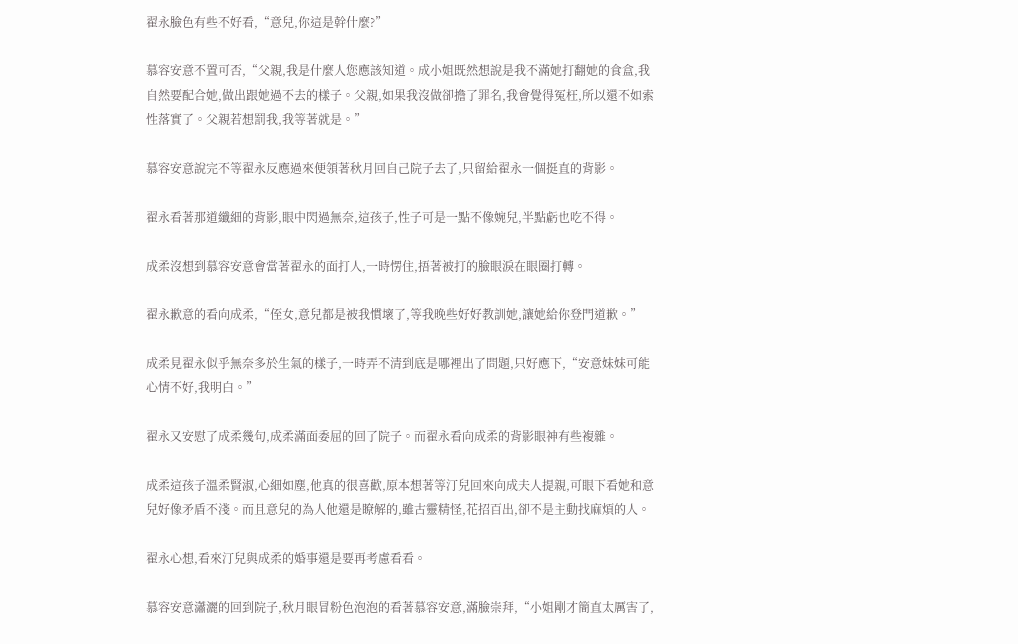翟永臉色有些不好看,“意兒,你這是幹什麼?”

慕容安意不置可否,“父親,我是什麼人您應該知道。成小姐既然想說是我不滿她打翻她的食盒,我自然要配合她,做出跟她過不去的樣子。父親,如果我沒做卻擔了罪名,我會覺得冤枉,所以還不如索性落實了。父親若想罰我,我等著就是。”

慕容安意說完不等翟永反應過來便領著秋月回自己院子去了,只留給翟永一個挺直的背影。

翟永看著那道纖細的背影,眼中閃過無奈,這孩子,性子可是一點不像婉兒,半點虧也吃不得。

成柔沒想到慕容安意會當著翟永的面打人,一時愣住,捂著被打的臉眼淚在眼圈打轉。

翟永歉意的看向成柔,“侄女,意兒都是被我慣壞了,等我晚些好好教訓她,讓她給你登門道歉。”

成柔見翟永似乎無奈多於生氣的樣子,一時弄不清到底是哪裡出了問題,只好應下,“安意妹妹可能心情不好,我明白。”

翟永又安慰了成柔幾句,成柔滿面委屈的回了院子。而翟永看向成柔的背影眼神有些複雜。

成柔這孩子溫柔賢淑,心細如塵,他真的很喜歡,原本想著等汀兒回來向成夫人提親,可眼下看她和意兒好像矛盾不淺。而且意兒的為人他還是瞭解的,雖古靈精怪,花招百出,卻不是主動找麻煩的人。

翟永心想,看來汀兒與成柔的婚事還是要再考慮看看。

慕容安意瀟灑的回到院子,秋月眼冒粉色泡泡的看著慕容安意,滿臉崇拜,“小姐剛才簡直太厲害了,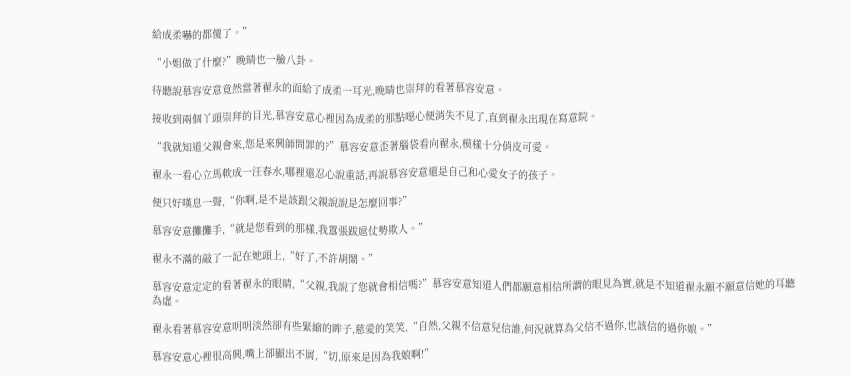給成柔嚇的都傻了。”

“小姐做了什麼?”晚晴也一臉八卦。

待聽說慕容安意竟然當著翟永的面給了成柔一耳光,晚晴也崇拜的看著慕容安意。

接收到兩個丫頭崇拜的目光,慕容安意心裡因為成柔的那點噁心便消失不見了,直到翟永出現在寫意院。

“我就知道父親會來,您是來興師問罪的?”慕容安意歪著腦袋看向翟永,模樣十分俏皮可愛。

翟永一看心立馬軟成一汪春水,哪裡還忍心說重話,再說慕容安意還是自己和心愛女子的孩子。

便只好嘆息一聲,“你啊,是不是該跟父親說說是怎麼回事?”

慕容安意攤攤手,“就是您看到的那樣,我囂張跋扈仗勢欺人。”

翟永不滿的敲了一記在她頭上,“好了,不許胡鬧。”

慕容安意定定的看著翟永的眼睛,“父親,我說了您就會相信嗎?”慕容安意知道人們都願意相信所謂的眼見為實,就是不知道翟永願不願意信她的耳聽為虛。

翟永看著慕容安意明明淡然卻有些緊縮的眸子,慈愛的笑笑,“自然,父親不信意兒信誰,何況就算為父信不過你,也該信的過你娘。”

慕容安意心裡很高興,嘴上卻顯出不屑,“切,原來是因為我娘啊!”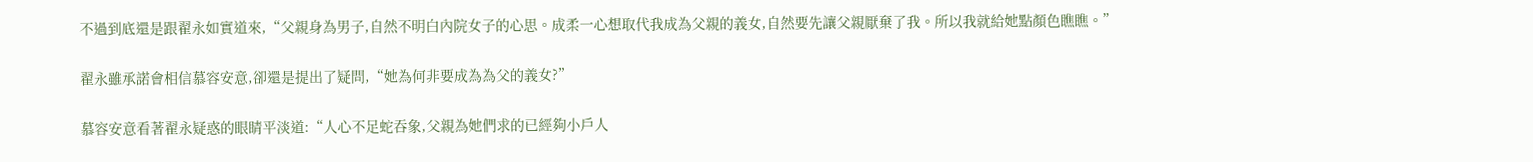不過到底還是跟翟永如實道來,“父親身為男子,自然不明白內院女子的心思。成柔一心想取代我成為父親的義女,自然要先讓父親厭棄了我。所以我就給她點顏色瞧瞧。”

翟永雖承諾會相信慕容安意,卻還是提出了疑問,“她為何非要成為為父的義女?”

慕容安意看著翟永疑惑的眼睛平淡道:“人心不足蛇吞象,父親為她們求的已經夠小戶人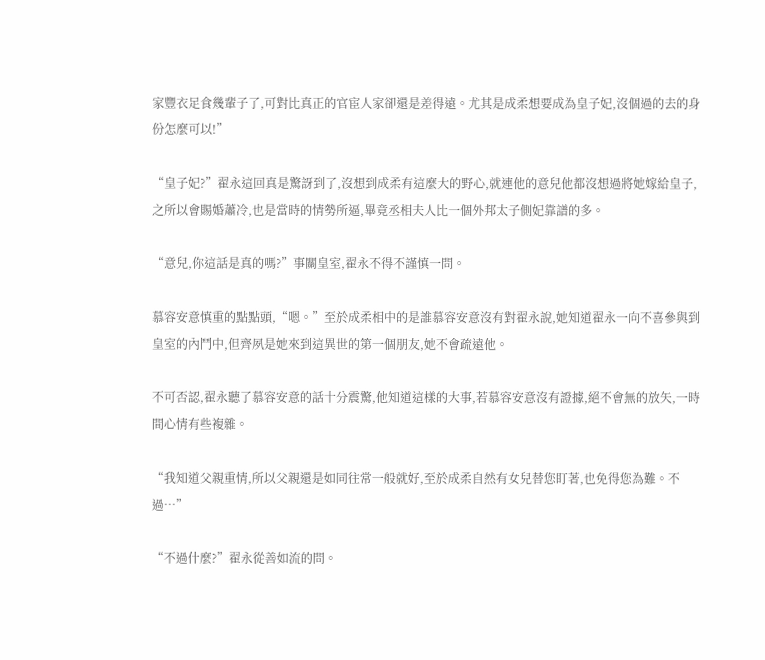家豐衣足食幾輩子了,可對比真正的官宦人家卻還是差得遠。尤其是成柔想要成為皇子妃,沒個過的去的身份怎麼可以!”

“皇子妃?”翟永這回真是驚訝到了,沒想到成柔有這麼大的野心,就連他的意兒他都沒想過將她嫁給皇子,之所以會賜婚蕭冷,也是當時的情勢所逼,畢竟丞相夫人比一個外邦太子側妃靠譜的多。

“意兒,你這話是真的嗎?”事關皇室,翟永不得不謹慎一問。

慕容安意慎重的點點頭,“嗯。”至於成柔相中的是誰慕容安意沒有對翟永說,她知道翟永一向不喜參與到皇室的內鬥中,但齊夙是她來到這異世的第一個朋友,她不會疏遠他。

不可否認,翟永聽了慕容安意的話十分震驚,他知道這樣的大事,若慕容安意沒有證據,絕不會無的放矢,一時間心情有些複雜。

“我知道父親重情,所以父親還是如同往常一般就好,至於成柔自然有女兒替您盯著,也免得您為難。不過…”

“不過什麼?”翟永從善如流的問。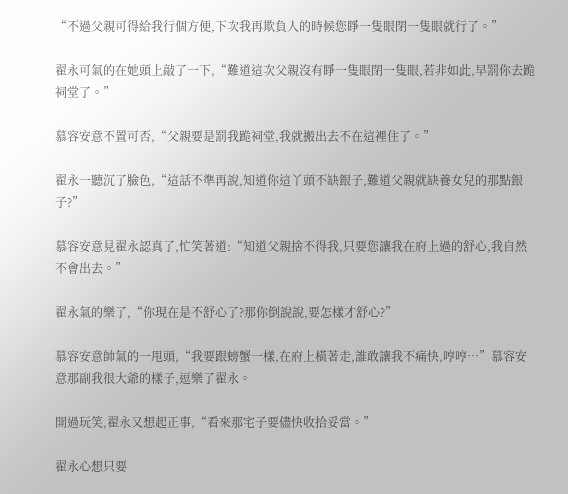“不過父親可得給我行個方便,下次我再欺負人的時候您睜一隻眼閉一隻眼就行了。”

翟永可氣的在她頭上敲了一下,“難道這次父親沒有睜一隻眼閉一隻眼,若非如此,早罰你去跪祠堂了。”

慕容安意不置可否,“父親要是罰我跪祠堂,我就搬出去不在這裡住了。”

翟永一聽沉了臉色,“這話不準再說,知道你這丫頭不缺銀子,難道父親就缺養女兒的那點銀子?”

慕容安意見翟永認真了,忙笑著道:“知道父親捨不得我,只要您讓我在府上過的舒心,我自然不會出去。”

翟永氣的樂了,“你現在是不舒心了?那你倒說說,要怎樣才舒心?”

慕容安意帥氣的一甩頭,“我要跟螃蟹一樣,在府上橫著走,誰敢讓我不痛快,哼哼…”慕容安意那副我很大爺的樣子,逗樂了翟永。

開過玩笑,翟永又想起正事,“看來那宅子要儘快收拾妥當。”

翟永心想只要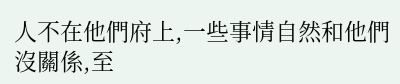人不在他們府上,一些事情自然和他們沒關係,至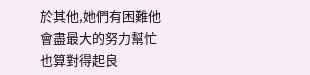於其他,她們有困難他會盡最大的努力幫忙也算對得起良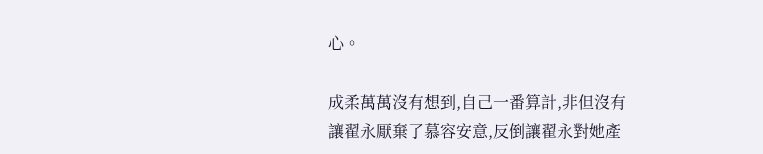心。

成柔萬萬沒有想到,自己一番算計,非但沒有讓翟永厭棄了慕容安意,反倒讓翟永對她產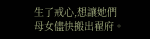生了戒心,想讓她們母女儘快搬出翟府。